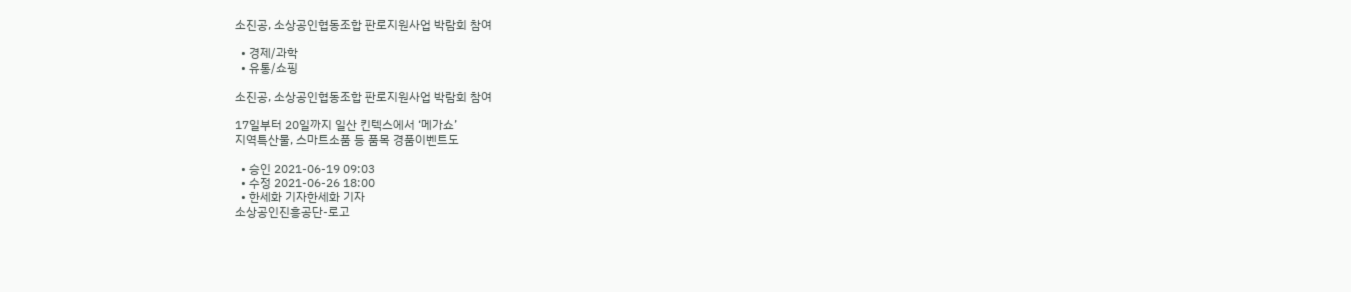소진공, 소상공인협동조합 판로지원사업 박람회 참여

  • 경제/과학
  • 유통/쇼핑

소진공, 소상공인협동조합 판로지원사업 박람회 참여

17일부터 20일까지 일산 킨텍스에서 ‘메가쇼’
지역특산물, 스마트소품 등 품목 경품이벤트도

  • 승인 2021-06-19 09:03
  • 수정 2021-06-26 18:00
  • 한세화 기자한세화 기자
소상공인진흥공단-로고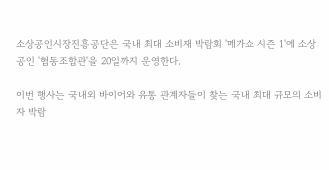소상공인시장진흥공단은 국내 최대 소비재 박람회 '메가쇼 시즌 1'에 소상공인 '협동조합관'을 20일까지 운영한다.

이번 행사는 국내외 바이어와 유통 관계자들이 찾는 국내 최대 규모의 소비자 박람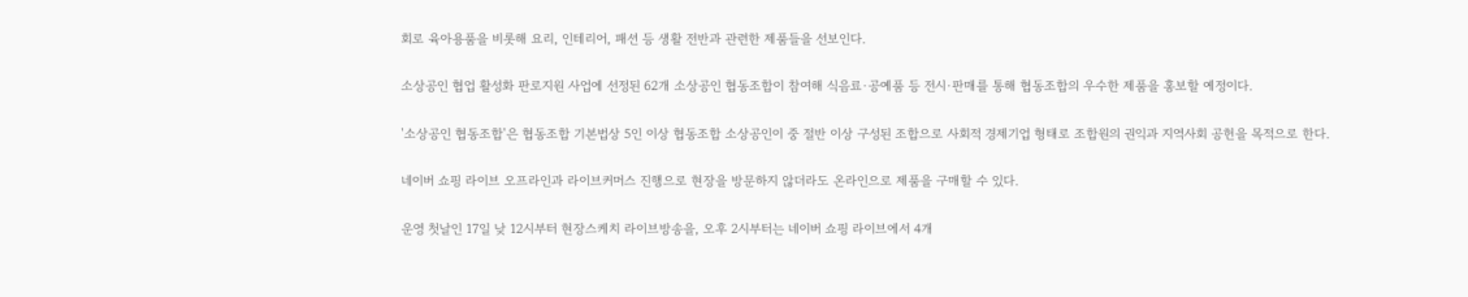회로 육아용품을 비롯해 요리, 인테리어, 패션 등 생활 전반과 관련한 제품들을 선보인다.

소상공인 협업 활성화 판로지원 사업에 선정된 62개 소상공인 협동조합이 참여해 식음료·공예품 등 전시·판매를 통해 협동조합의 우수한 제품을 홍보할 예정이다.

'소상공인 협동조합'은 협동조합 기본법상 5인 이상 협동조합 소상공인이 중 절반 이상 구성된 조합으로 사회적 경제기업 형태로 조합원의 권익과 지역사회 공헌을 목적으로 한다.

네이버 쇼핑 라이브 오프라인과 라이브커머스 진행으로 현장을 방문하지 않더라도 온라인으로 제품을 구매할 수 있다.

운영 첫날인 17일 낮 12시부터 현장스케치 라이브방송을, 오후 2시부터는 네이버 쇼핑 라이브에서 4개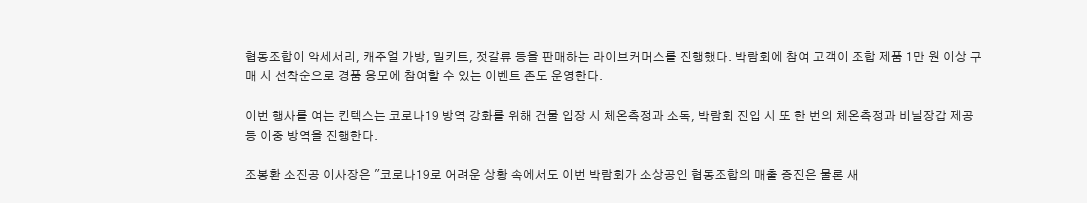협동조합이 악세서리, 캐주얼 가방, 밀키트, 젓갈류 등을 판매하는 라이브커머스를 진행했다. 박람회에 참여 고객이 조합 제품 1만 원 이상 구매 시 선착순으로 경품 응모에 참여할 수 있는 이벤트 존도 운영한다.

이번 행사를 여는 킨텍스는 코로나19 방역 강화를 위해 건물 입장 시 체온측정과 소독, 박람회 진입 시 또 한 번의 체온측정과 비닐장갑 제공 등 이중 방역을 진행한다.

조봉환 소진공 이사장은 "코로나19로 어려운 상황 속에서도 이번 박람회가 소상공인 협동조합의 매출 증진은 물론 새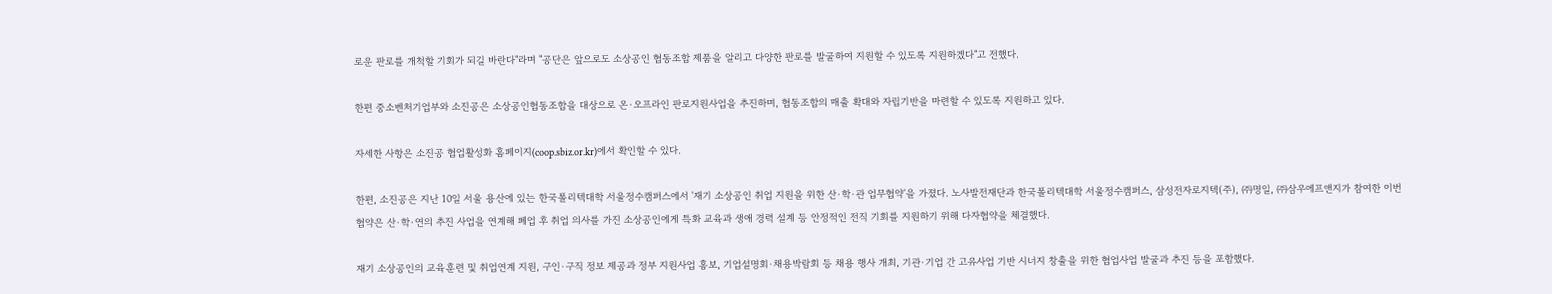로운 판로를 개척할 기회가 되길 바란다"라며 "공단은 앞으로도 소상공인 협동조합 제품을 알리고 다양한 판로를 발굴하여 지원할 수 있도록 지원하겠다"고 전했다.

한편 중소벤처기업부와 소진공은 소상공인협동조합을 대상으로 온·오프라인 판로지원사업을 추진하며, 협동조합의 매출 확대와 자립기반을 마련할 수 있도록 지원하고 있다.

자세한 사항은 소진공 협업활성화 홈페이지(coop.sbiz.or.kr)에서 확인할 수 있다.

한편, 소진공은 지난 10일 서울 용산에 있는 한국폴리텍대학 서울정수캠퍼스에서 '재기 소상공인 취업 지원을 위한 산·학·관 업무협약'을 가졌다. 노사발전재단과 한국폴리텍대학 서울정수캠퍼스, 삼성전자로지텍(주), ㈜명일, ㈜삼우에프앤지가 참여한 이번 협약은 산·학·연의 추진 사업을 연계해 폐업 후 취업 의사를 가진 소상공인에게 특화 교육과 생애 경력 설계 등 안정적인 전직 기회를 지원하기 위해 다자협약을 체결했다.

재기 소상공인의 교육훈련 및 취업연계 지원, 구인·구직 정보 제공과 정부 지원사업 홍보, 기업설명회·채용박람회 등 채용 행사 개최, 기관·기업 간 고유사업 기반 시너지 창출을 위한 협업사업 발굴과 추진 등을 포함했다.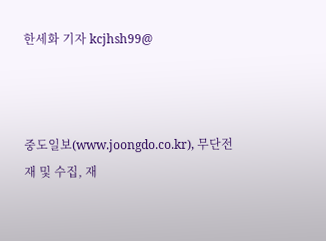한세화 기자 kcjhsh99@



중도일보(www.joongdo.co.kr), 무단전재 및 수집, 재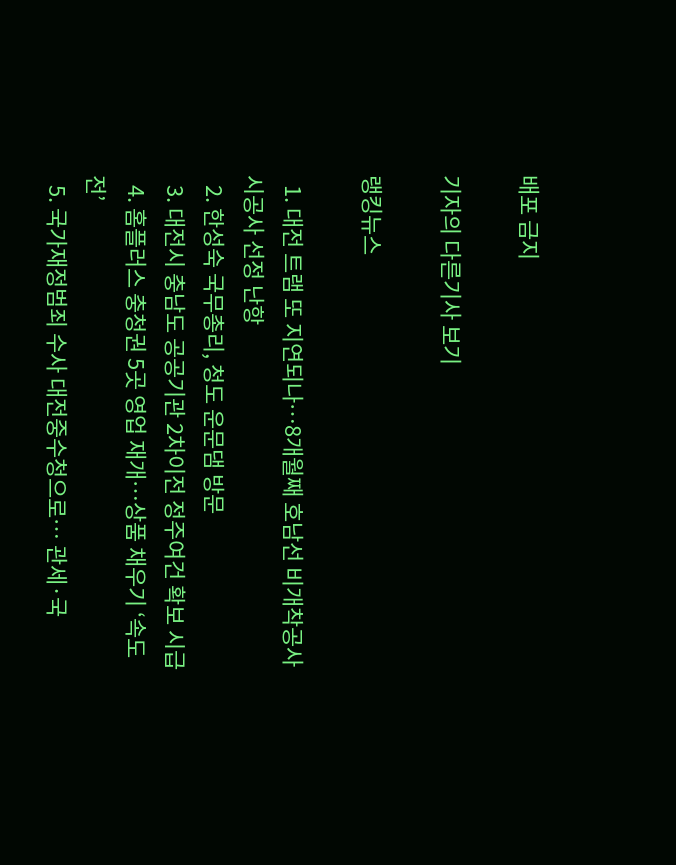배포 금지

기자의 다른기사 보기

랭킹뉴스

  1. 대전 트램 또 지연되나…8개월째 호남선 비개착공사 시공사 선정 난항
  2. 한성숙 국무총리, 청도 운문댐 방문
  3. 대전시 충남도 공공기관 2차이전 정주여건 확보 시급
  4. 홈플러스 충청권 5곳 영업 재개…상품 채우기 ‘속도전’
  5. 국가재정범죄 수사 대전중수청으로… 관세·국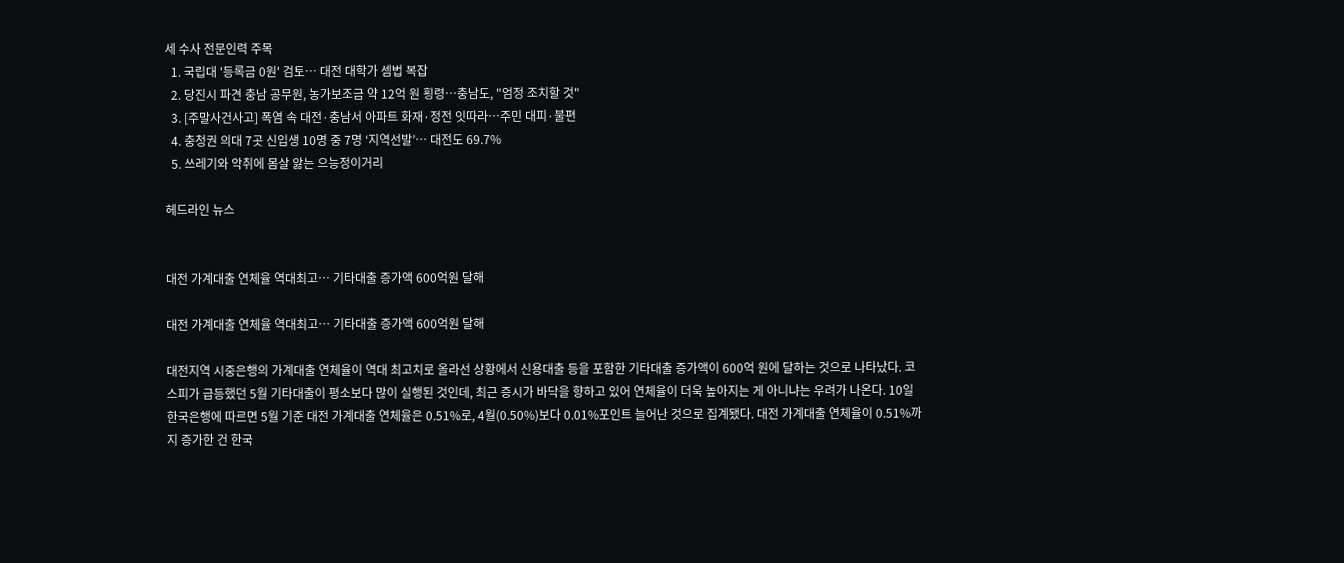세 수사 전문인력 주목
  1. 국립대 '등록금 0원' 검토… 대전 대학가 셈법 복잡
  2. 당진시 파견 충남 공무원, 농가보조금 약 12억 원 횡령…충남도, "엄정 조치할 것"
  3. [주말사건사고] 폭염 속 대전·충남서 아파트 화재·정전 잇따라…주민 대피·불편
  4. 충청권 의대 7곳 신입생 10명 중 7명 ‘지역선발’… 대전도 69.7%
  5. 쓰레기와 악취에 몸살 앓는 으능정이거리

헤드라인 뉴스


대전 가계대출 연체율 역대최고… 기타대출 증가액 600억원 달해

대전 가계대출 연체율 역대최고… 기타대출 증가액 600억원 달해

대전지역 시중은행의 가계대출 연체율이 역대 최고치로 올라선 상황에서 신용대출 등을 포함한 기타대출 증가액이 600억 원에 달하는 것으로 나타났다. 코스피가 급등했던 5월 기타대출이 평소보다 많이 실행된 것인데, 최근 증시가 바닥을 향하고 있어 연체율이 더욱 높아지는 게 아니냐는 우려가 나온다. 10일 한국은행에 따르면 5월 기준 대전 가계대출 연체율은 0.51%로, 4월(0.50%)보다 0.01%포인트 늘어난 것으로 집계됐다. 대전 가계대출 연체율이 0.51%까지 증가한 건 한국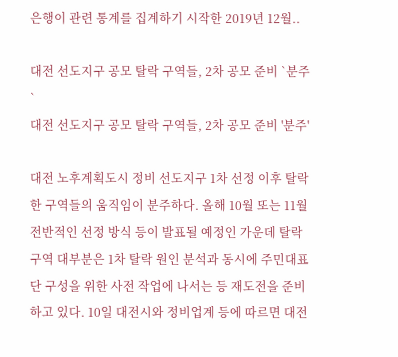은행이 관련 통계를 집계하기 시작한 2019년 12월..

대전 선도지구 공모 탈락 구역들, 2차 공모 준비 `분주`
대전 선도지구 공모 탈락 구역들, 2차 공모 준비 '분주'

대전 노후계획도시 정비 선도지구 1차 선정 이후 탈락한 구역들의 움직임이 분주하다. 올해 10월 또는 11월 전반적인 선정 방식 등이 발표될 예정인 가운데 탈락구역 대부분은 1차 탈락 원인 분석과 동시에 주민대표단 구성을 위한 사전 작업에 나서는 등 재도전을 준비하고 있다. 10일 대전시와 정비업계 등에 따르면 대전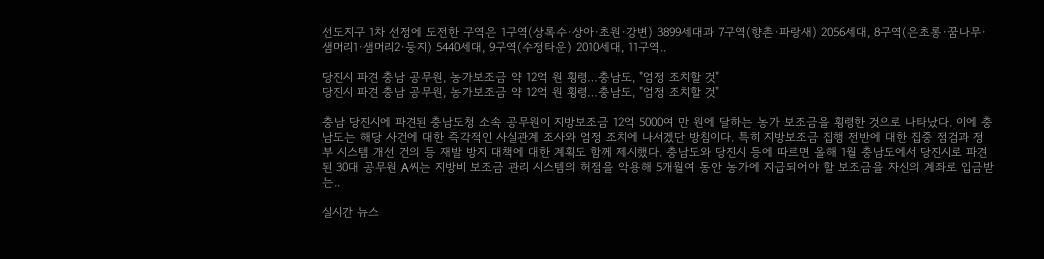선도지구 1차 선정에 도전한 구역은 1구역(상록수·상아·초원·강변) 3899세대과 7구역(향촌·파랑새) 2056세대, 8구역(은초롱·꿈나무·샘머리1·샘머리2·둥지) 5440세대, 9구역(수정타운) 2010세대, 11구역..

당진시 파견 충남 공무원, 농가보조금 약 12억 원 횡령…충남도, "엄정 조치할 것"
당진시 파견 충남 공무원, 농가보조금 약 12억 원 횡령…충남도, "엄정 조치할 것"

충남 당진시에 파견된 충남도청 소속 공무원이 지방보조금 12억 5000여 만 원에 달하는 농가 보조금을 횡령한 것으로 나타났다. 이에 충남도는 해당 사건에 대한 즉각적인 사실관계 조사와 엄정 조치에 나서겠단 방침이다. 특히 지방보조금 집행 전반에 대한 집중 점검과 정부 시스템 개선 건의 등 재발 방지 대책에 대한 계획도 함께 제시했다. 충남도와 당진시 등에 따르면 올해 1월 충남도에서 당진시로 파견된 30대 공무원 A씨는 지방비 보조금 관리 시스템의 허점을 악용해 5개월여 동안 농가에 지급되어야 할 보조금을 자신의 계좌로 입금받는..

실시간 뉴스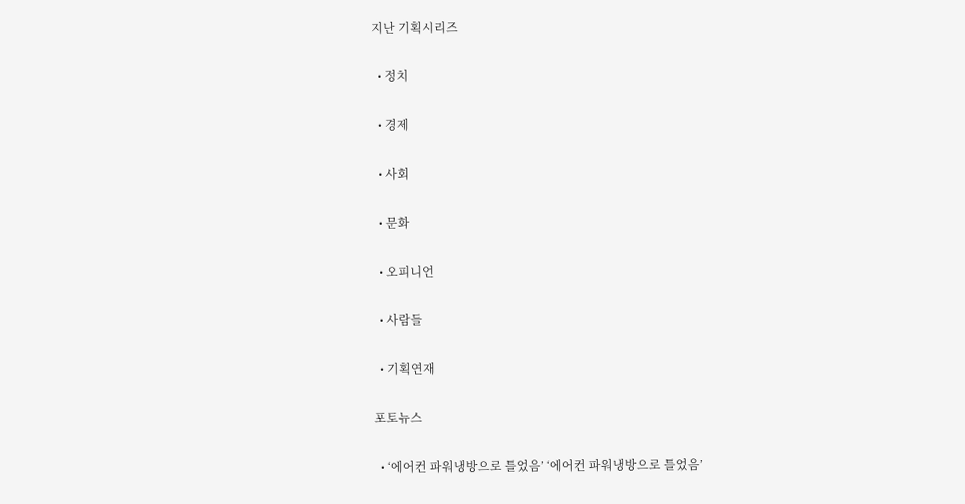지난 기획시리즈

  • 정치

  • 경제

  • 사회

  • 문화

  • 오피니언

  • 사람들

  • 기획연재

포토뉴스

  • ‘에어컨 파워냉방으로 틀었음’ ‘에어컨 파워냉방으로 틀었음’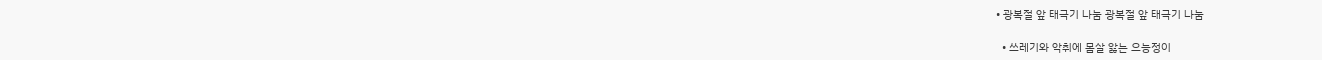• 광복절 앞 태극기 나눔 광복절 앞 태극기 나눔

  • 쓰레기와 악취에 몸살 앓는 으능정이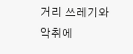거리 쓰레기와 악취에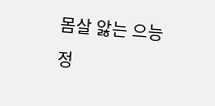몸살 앓는 으능정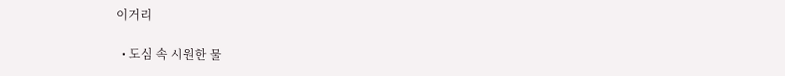이거리

  • 도심 속 시원한 물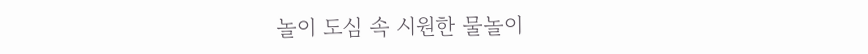놀이 도심 속 시원한 물놀이